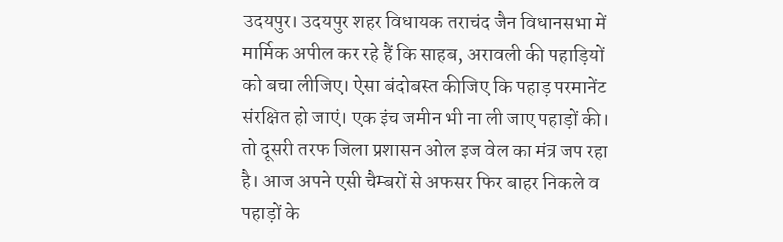उदयपुर। उदयपुर शहर विधायक तराचंद जैन विधानसभा में मार्मिक अपील कर रहे हैं कि साहब, अरावली की पहाड़ियों को बचा लीजिए। ऐसा बंदोबस्त कीजिए कि पहाड़ परमानेंट संरक्षित हो जाएं। एक इंच जमीन भी ना ली जाए पहाड़ों की। तो दूसरी तरफ जिला प्रशासन ओल इज वेल का मंत्र जप रहा है। आज अपने एसी चैम्बरों से अफसर फिर बाहर निकले व पहाड़ों के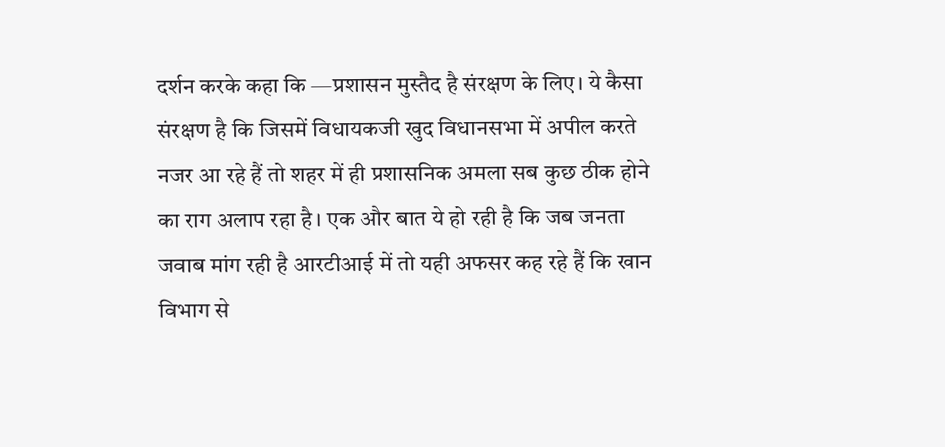दर्शन करके कहा कि —प्रशासन मुस्तैद है संरक्षण के लिए। ये कैसा संरक्षण है कि जिसमें विधायकजी खुद विधानसभा में अपील करते नजर आ रहे हैं तो शहर में ही प्रशासनिक अमला सब कुछ ठीक होने का राग अलाप रहा है। एक और बात ये हो रही है कि जब जनता जवाब मांग रही है आरटीआई में तो यही अफसर कह रहे हैं कि खान विभाग से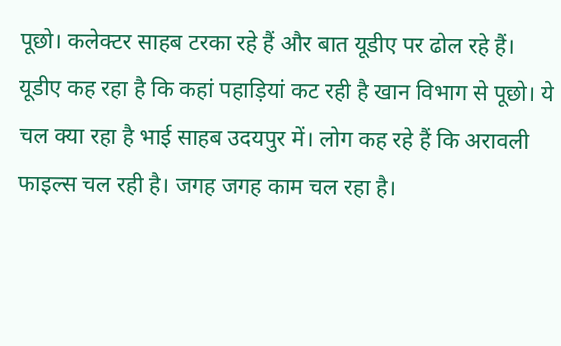पूछो। कलेक्टर साहब टरका रहे हैं और बात यूडीए पर ढोल रहे हैं। यूडीए कह रहा है कि कहां पहाड़ियां कट रही है खान विभाग से पूछो। ये चल क्या रहा है भाई साहब उदयपुर में। लोग कह रहे हैं कि अरावली फाइल्स चल रही है। जगह जगह काम चल रहा है।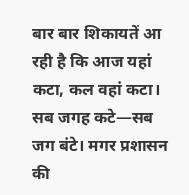बार बार शिकायतें आ रही है कि आज यहां कटा, कल वहां कटा। सब जगह कटे—सब जग बंटे। मगर प्रशासन की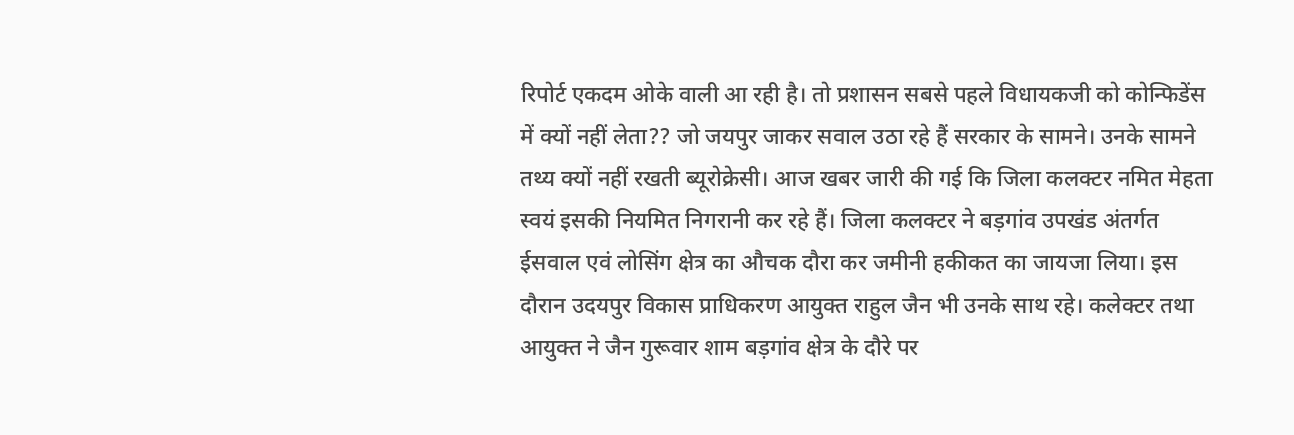रिपोर्ट एकदम ओके वाली आ रही है। तो प्रशासन सबसे पहले विधायकजी को कोन्फिडेंस में क्यों नहीं लेता?? जो जयपुर जाकर सवाल उठा रहे हैं सरकार के सामने। उनके सामने तथ्य क्यों नहीं रखती ब्यूरोक्रेसी। आज खबर जारी की गई कि जिला कलक्टर नमित मेहता स्वयं इसकी नियमित निगरानी कर रहे हैं। जिला कलक्टर ने बड़गांव उपखंड अंतर्गत ईसवाल एवं लोसिंग क्षेत्र का औचक दौरा कर जमीनी हकीकत का जायजा लिया। इस दौरान उदयपुर विकास प्राधिकरण आयुक्त राहुल जैन भी उनके साथ रहे। कलेक्टर तथा आयुक्त ने जैन गुरूवार शाम बड़गांव क्षेत्र के दौरे पर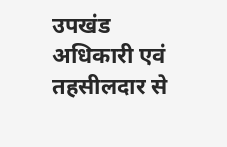उपखंड अधिकारी एवं तहसीलदार से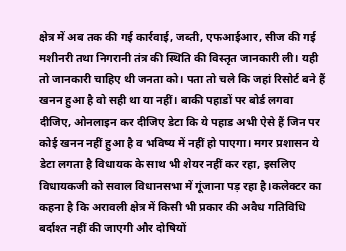क्षेत्र में अब तक की गई कार्रवाई, जब्ती, एफआईआर, सीज की गई मशीनरी तथा निगरानी तंत्र की स्थिति की विस्तृत जानकारी ली। यही तो जानकारी चाहिए थी जनता को। पता तो चले कि जहां रिसोर्ट बने हैं खनन हुआ है वो सही था या नहीं। बाकी पहाडों पर बोर्ड लगवा दीजिए, ओनलाइन कर दीजिए डेटा कि ये पहाड अभी ऐसे हैं जिन पर कोई खनन नहीं हुआ है व भविष्य में नहीं हो पाएगा। मगर प्रशासन ये डेटा लगता है विधायक के साथ भी शेयर नहीं कर रहा, इसलिए विधायकजी को सवाल विधानसभा में गूंजाना पड़ रहा है।कलेक्टर का कहना है कि अरावली क्षेत्र में किसी भी प्रकार की अवैध गतिविधि बर्दाश्त नहीं की जाएगी और दोषियों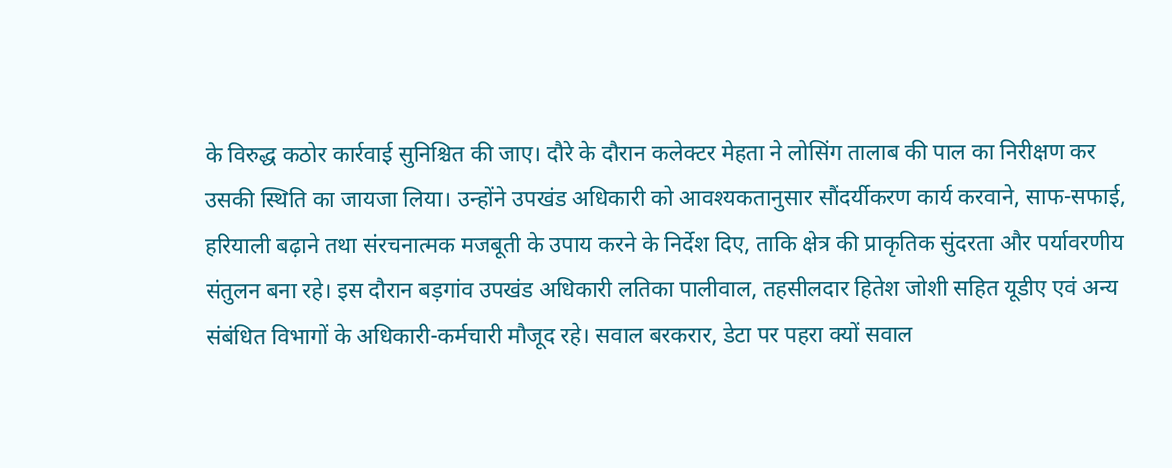के विरुद्ध कठोर कार्रवाई सुनिश्चित की जाए। दौरे के दौरान कलेक्टर मेहता ने लोसिंग तालाब की पाल का निरीक्षण कर उसकी स्थिति का जायजा लिया। उन्होंने उपखंड अधिकारी को आवश्यकतानुसार सौंदर्यीकरण कार्य करवाने, साफ-सफाई, हरियाली बढ़ाने तथा संरचनात्मक मजबूती के उपाय करने के निर्देश दिए, ताकि क्षेत्र की प्राकृतिक सुंदरता और पर्यावरणीय संतुलन बना रहे। इस दौरान बड़गांव उपखंड अधिकारी लतिका पालीवाल, तहसीलदार हितेश जोशी सहित यूडीए एवं अन्य संबंधित विभागों के अधिकारी-कर्मचारी मौजूद रहे। सवाल बरकरार, डेटा पर पहरा क्यों सवाल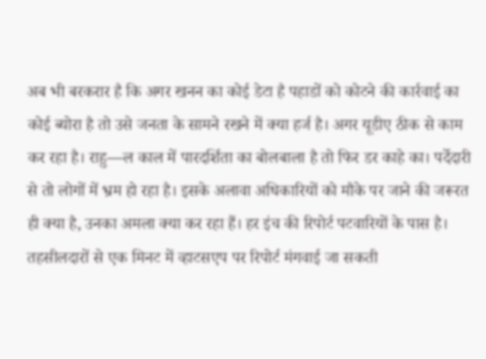अब भी बरकरार है कि अगर खनन का कोई डेटा है पहाडों को कोटने की कार्रवाई का कोई ब्योरा है तो उसे जनता के सामने रखने में क्या हर्ज है। अगर यूडीए ठीक से काम कर रहा है। राहु—ल काल में पारदर्शिता का बोलबाला है तो फिर डर काहे का। पर्देदारी से तो लोगों में भ्रम हो रहा है। इसके अलावा अधिकारियों को मौके पर जाने की जरूरत ही क्या है, उनका अमला क्या कर रहा हैं। हर इंच की रिपोर्ट पटवारियों के पास है। तहसीलदारों से एक मिनट में व्हाटसएप पर रिपोर्ट मंगवाई जा सकती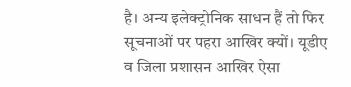है। अन्य इलेक्ट्रोनिक साधन हैं तो फिर सूचनाओं पर पहरा आखिर क्यों। यूडीए व जिला प्रशासन आखिर ऐसा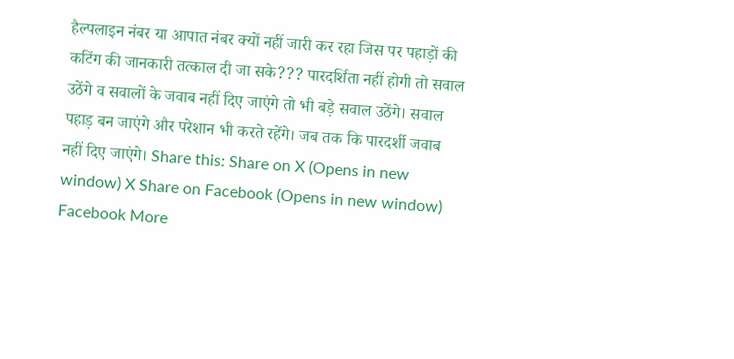हैल्पलाइन नंबर या आपात नंबर क्यों नहीं जारी कर रहा जिस पर पहाड़ों की कटिंग की जानकारी तत्काल दी जा सके??? पारदर्शिता नहीं होगी तो सवाल उठेंगे व सवालों के जवाब नहीं दिए जाएंगे तो भी बड़े सवाल उठेंगे। सवाल पहाड़ बन जाएंगे और परेशान भी करते रहेंगे। जब तक कि पारदर्शी जवाब नहीं दिए जाएंगे। Share this: Share on X (Opens in new window) X Share on Facebook (Opens in new window) Facebook More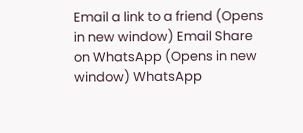Email a link to a friend (Opens in new window) Email Share on WhatsApp (Opens in new window) WhatsApp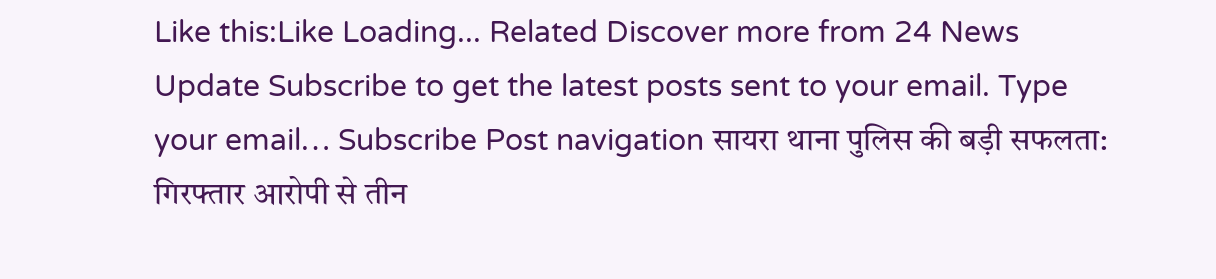Like this:Like Loading... Related Discover more from 24 News Update Subscribe to get the latest posts sent to your email. Type your email… Subscribe Post navigation सायरा थाना पुलिस की बड़ी सफलता: गिरफ्तार आरोपी से तीन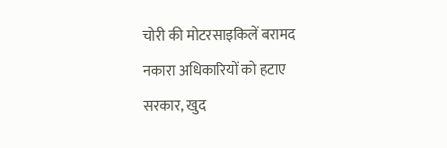चोरी की मोटरसाइकिलें बरामद नकारा अधिकारियों को हटाए सरकार, खुद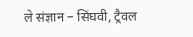ले संज्ञान – सिंघवी, ट्रैवल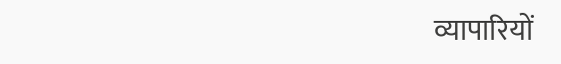व्यापारियों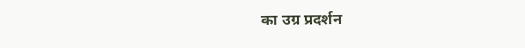का उग्र प्रदर्शन